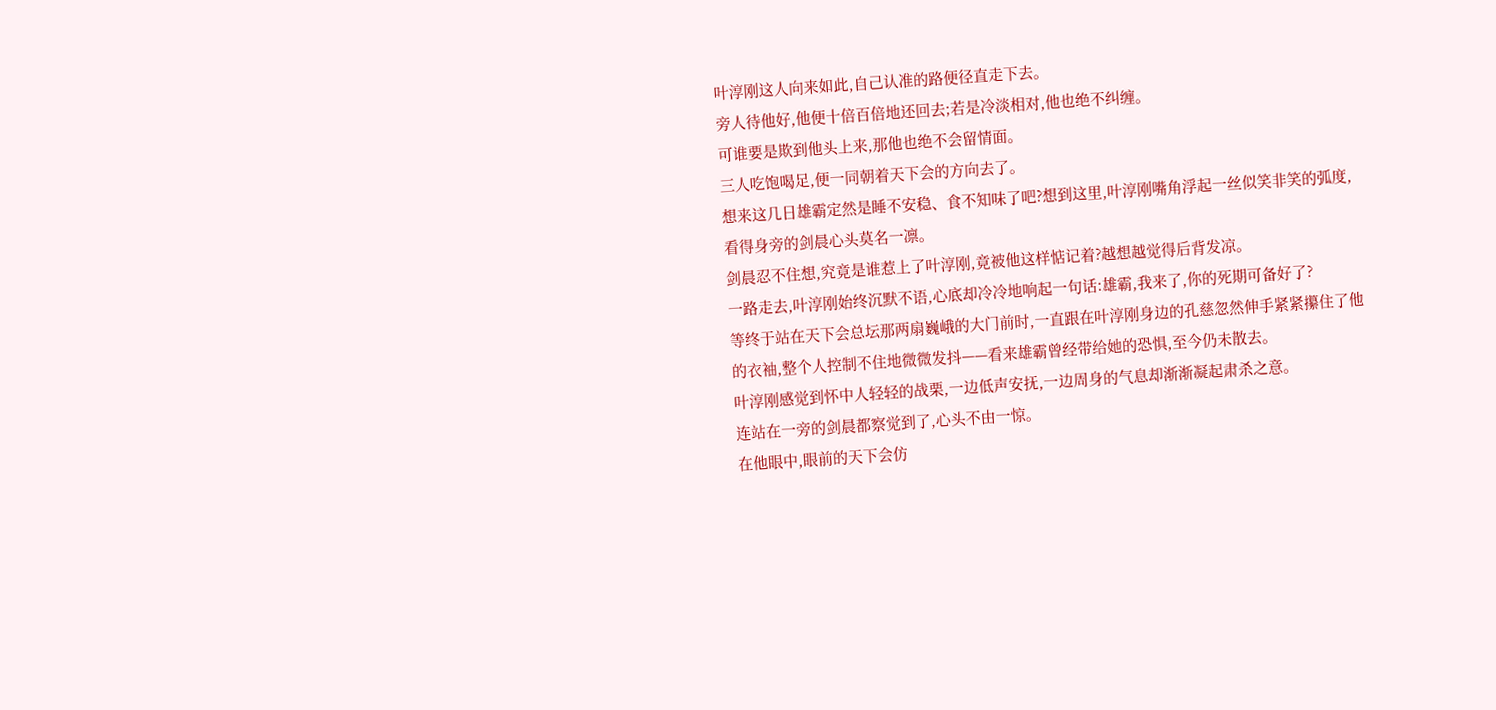叶淳刚这人向来如此,自己认准的路便径直走下去。
旁人待他好,他便十倍百倍地还回去;若是冷淡相对,他也绝不纠缠。
可谁要是欺到他头上来,那他也绝不会留情面。
三人吃饱喝足,便一同朝着天下会的方向去了。
想来这几日雄霸定然是睡不安稳、食不知味了吧?想到这里,叶淳刚嘴角浮起一丝似笑非笑的弧度,看得身旁的剑晨心头莫名一凛。
剑晨忍不住想,究竟是谁惹上了叶淳刚,竟被他这样惦记着?越想越觉得后背发凉。
一路走去,叶淳刚始终沉默不语,心底却冷冷地响起一句话:雄霸,我来了,你的死期可备好了?
等终于站在天下会总坛那两扇巍峨的大门前时,一直跟在叶淳刚身边的孔慈忽然伸手紧紧攥住了他的衣袖,整个人控制不住地微微发抖——看来雄霸曾经带给她的恐惧,至今仍未散去。
叶淳刚感觉到怀中人轻轻的战栗,一边低声安抚,一边周身的气息却渐渐凝起肃杀之意。
连站在一旁的剑晨都察觉到了,心头不由一惊。
在他眼中,眼前的天下会仿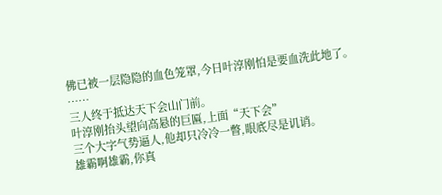佛已被一层隐隐的血色笼罩,今日叶淳刚怕是要血洗此地了。
……
三人终于抵达天下会山门前。
叶淳刚抬头望向高悬的巨匾,上面“天下会”
三个大字气势逼人,他却只冷冷一瞥,眼底尽是讥诮。
雄霸啊雄霸,你真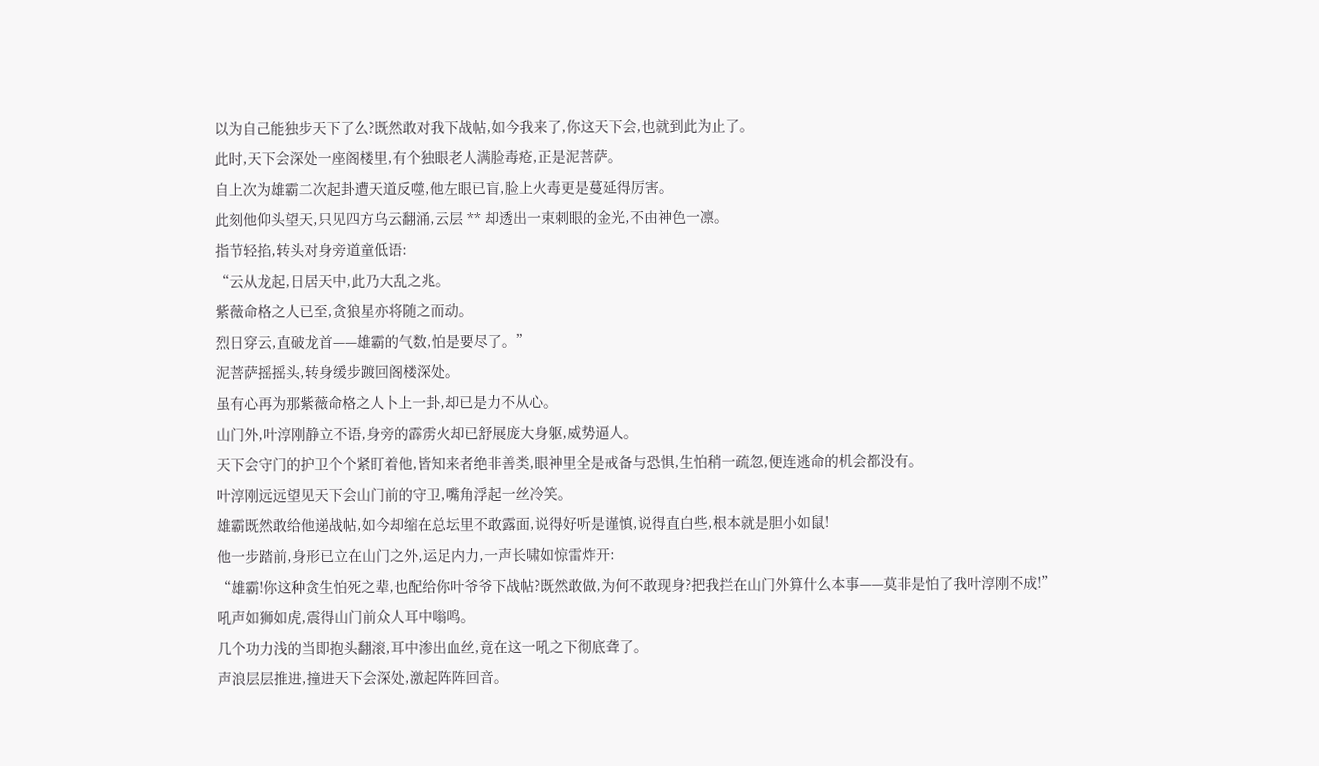以为自己能独步天下了么?既然敢对我下战帖,如今我来了,你这天下会,也就到此为止了。
此时,天下会深处一座阁楼里,有个独眼老人满脸毒疮,正是泥菩萨。
自上次为雄霸二次起卦遭天道反噬,他左眼已盲,脸上火毒更是蔓延得厉害。
此刻他仰头望天,只见四方乌云翻涌,云层 ** 却透出一束刺眼的金光,不由神色一凛。
指节轻掐,转头对身旁道童低语:
“云从龙起,日居天中,此乃大乱之兆。
紫薇命格之人已至,贪狼星亦将随之而动。
烈日穿云,直破龙首——雄霸的气数,怕是要尽了。”
泥菩萨摇摇头,转身缓步踱回阁楼深处。
虽有心再为那紫薇命格之人卜上一卦,却已是力不从心。
山门外,叶淳刚静立不语,身旁的霹雳火却已舒展庞大身躯,威势逼人。
天下会守门的护卫个个紧盯着他,皆知来者绝非善类,眼神里全是戒备与恐惧,生怕稍一疏忽,便连逃命的机会都没有。
叶淳刚远远望见天下会山门前的守卫,嘴角浮起一丝冷笑。
雄霸既然敢给他递战帖,如今却缩在总坛里不敢露面,说得好听是谨慎,说得直白些,根本就是胆小如鼠!
他一步踏前,身形已立在山门之外,运足内力,一声长啸如惊雷炸开:
“雄霸!你这种贪生怕死之辈,也配给你叶爷爷下战帖?既然敢做,为何不敢现身?把我拦在山门外算什么本事——莫非是怕了我叶淳刚不成!”
吼声如狮如虎,震得山门前众人耳中嗡鸣。
几个功力浅的当即抱头翻滚,耳中渗出血丝,竟在这一吼之下彻底聋了。
声浪层层推进,撞进天下会深处,激起阵阵回音。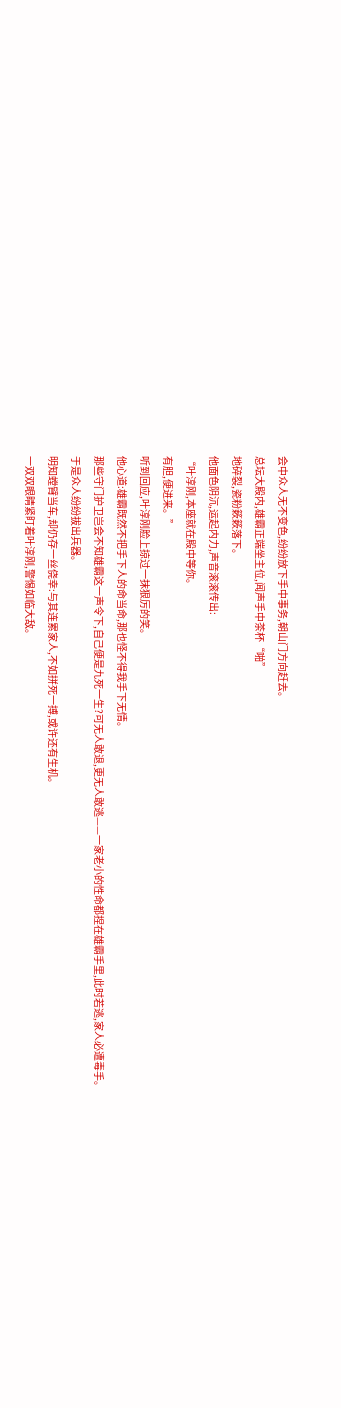会中众人无不变色,纷纷放下手中事务,朝山门方向赶去。
总坛大殿内,雄霸正端坐主位,闻声手中茶杯“啪”
地碎裂,瓷粉簌簌落下。
他面色阴沉,运起内力,声音滚滚传出:
“叶淳刚,本座就在殿中等你。
有胆,便进来。”
听到回应,叶淳刚脸上掠过一抹狠厉的笑。
他心道:雄霸既然不把手下人的命当命,那也怪不得我手下无情。
那些守门护卫岂会不知雄霸这一声令下,自己便是九死一生?可无人敢退,更无人敢逃——一家老小的性命都捏在雄霸手里,此时若逃,家人必遭毒手。
于是众人纷纷拔出兵器。
明知螳臂当车,却仍存一丝侥幸:与其连累家人,不如拼死一搏,或许还有生机。
一双双眼睛紧盯着叶淳刚,警惕如临大敌。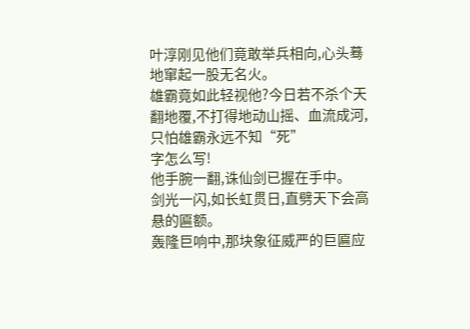叶淳刚见他们竟敢举兵相向,心头蓦地窜起一股无名火。
雄霸竟如此轻视他?今日若不杀个天翻地覆,不打得地动山摇、血流成河,只怕雄霸永远不知“死”
字怎么写!
他手腕一翻,诛仙剑已握在手中。
剑光一闪,如长虹贯日,直劈天下会高悬的匾额。
轰隆巨响中,那块象征威严的巨匾应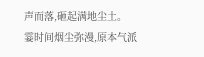声而落,砸起满地尘土。
霎时间烟尘弥漫,原本气派